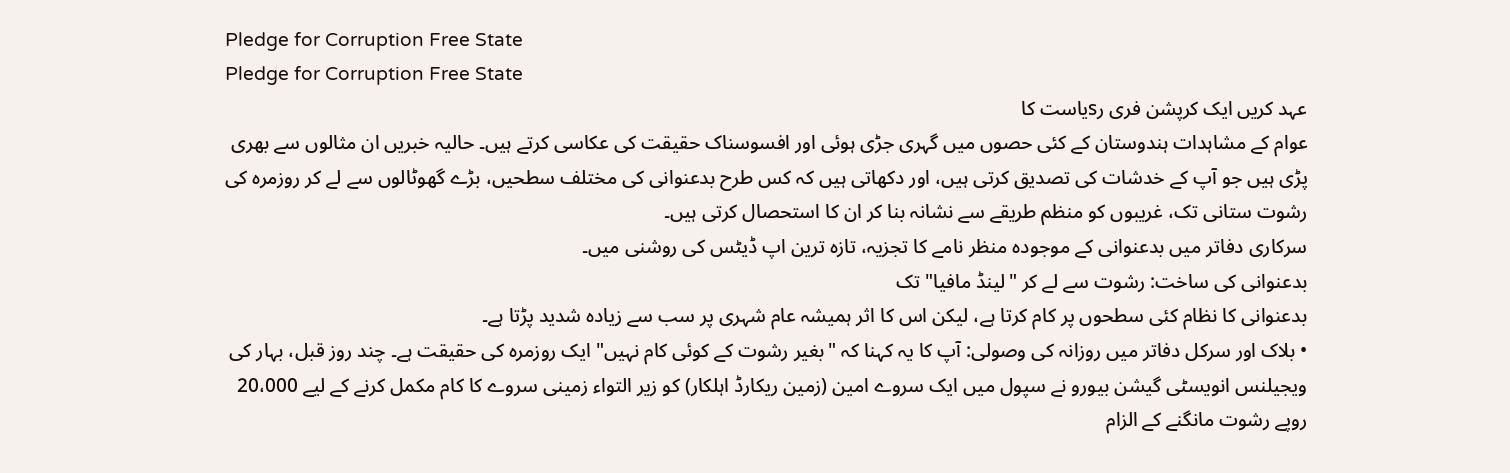Pledge for Corruption Free State
Pledge for Corruption Free State
عہد کریں ایک کرپشن فری رsیاست کا
عوام کے مشاہدات ہندوستان کے کئی حصوں میں گہری جڑی ہوئی اور افسوسناک حقیقت کی عکاسی کرتے ہیں۔ حالیہ خبریں ان مثالوں سے بھری پڑی ہیں جو آپ کے خدشات کی تصدیق کرتی ہیں، اور دکھاتی ہیں کہ کس طرح بدعنوانی کی مختلف سطحیں، بڑے گھوٹالوں سے لے کر روزمرہ کی رشوت ستانی تک، غریبوں کو منظم طریقے سے نشانہ بنا کر ان کا استحصال کرتی ہیں۔
سرکاری دفاتر میں بدعنوانی کے موجودہ منظر نامے کا تجزیہ، تازہ ترین اپ ڈیٹس کی روشنی میں۔
بدعنوانی کی ساخت: رشوت سے لے کر "لینڈ مافیا" تک
بدعنوانی کا نظام کئی سطحوں پر کام کرتا ہے، لیکن اس کا اثر ہمیشہ عام شہری پر سب سے زیادہ شدید پڑتا ہے۔
• بلاک اور سرکل دفاتر میں روزانہ کی وصولی: آپ کا یہ کہنا کہ "بغیر رشوت کے کوئی کام نہیں" ایک روزمرہ کی حقیقت ہے۔ چند روز قبل، بہار کی ویجیلنس انویسٹی گیشن بیورو نے سپول میں ایک سروے امین (زمین ریکارڈ اہلکار) کو زیر التواء زمینی سروے کا کام مکمل کرنے کے لیے 20،000 روپے رشوت مانگنے کے الزام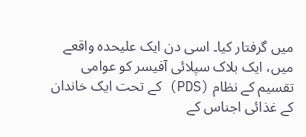میں گرفتار کیا۔ اسی دن ایک علیحدہ واقعے میں، ایک بلاک سپلائی آفیسر کو عوامی تقسیم کے نظام (PDS) کے تحت ایک خاندان کے غذائی اجناس کے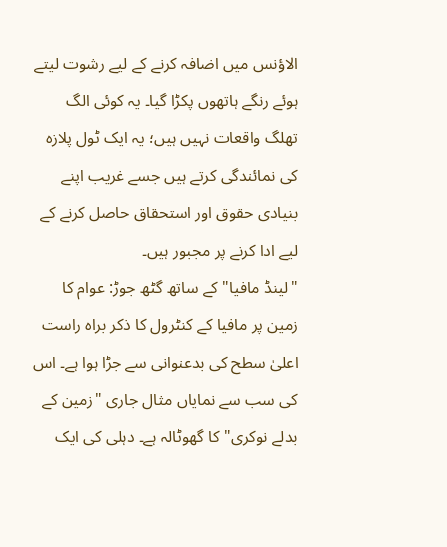الاؤنس میں اضافہ کرنے کے لیے رشوت لیتے ہوئے رنگے ہاتھوں پکڑا گیا۔ یہ کوئی الگ تھلگ واقعات نہیں ہیں؛ یہ ایک ٹول پلازہ کی نمائندگی کرتے ہیں جسے غریب اپنے بنیادی حقوق اور استحقاق حاصل کرنے کے لیے ادا کرنے پر مجبور ہیں۔
"لینڈ مافیا" کے ساتھ گٹھ جوڑ: عوام کا زمین پر مافیا کے کنٹرول کا ذکر براہ راست اعلیٰ سطح کی بدعنوانی سے جڑا ہوا ہے۔ اس کی سب سے نمایاں مثال جاری "زمین کے بدلے نوکری" کا گھوٹالہ ہے۔ دہلی کی ایک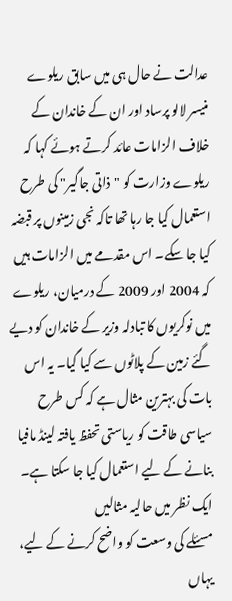عدالت نے حال ہی میں سابق ریلوے منیسر لالو پرساد اور ان کے خاندان کے خلاف الزامات عائد کرتے ہوئے کہا کہ ریلوے وزارت کو "ذاتی جاگیر" کی طرح استعمال کیا جا رہا تھا تاکہ نجی زمینوں پر قبضہ کیا جا سکے۔ اس مقدمے میں الزامات ہیں کہ 2004 اور 2009 کے درمیان، ریلوے میں نوکریوں کا تبادلہ وزیر کے خاندان کو دیے گئے زمین کے پلاٹوں سے کیا گیا۔ یہ اس بات کی بہترین مثال ہے کہ کس طرح سیاسی طاقت کو ریاستی تحفظ یافتہ لینڈ مافیا بنانے کے لیے استعمال کیا جا سکتا ہے۔
ایک نظر میں حالیہ مثالیں
مسئلے کی وسعت کو واضح کرنے کے لیے، یہاں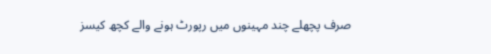صرف پچھلے چند مہینوں میں رپورٹ ہونے والے کچھ کیسز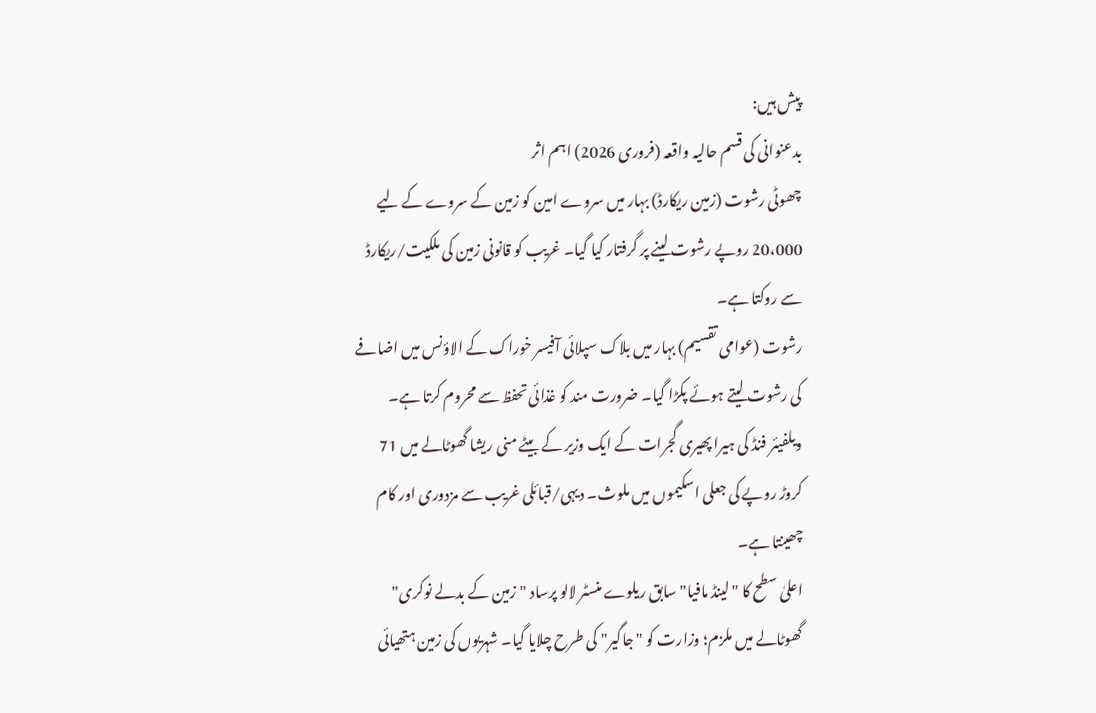پیش ہیں:
بدعنوانی کی قسم حالیہ واقعہ (فروری 2026) اہم اثر
چھوٹی رشوت (زمین ریکارڈ) بہار میں سروے امین کو زمین کے سروے کے لیے 20،000 روپے رشوت لینے پر گرفتار کیا گیا۔ غریب کو قانونی زمین کی ملکیت/ریکارڈ سے روکتا ہے۔
رشوت (عوامی تقسیم) بہار میں بلاک سپلائی آفیسر خوراک کے الاؤنس میں اضافے کی رشوت لیتے ہوئے پکڑا گیا۔ ضرورت مند کو غذائی تحفظ سے محروم کرتا ہے۔
ویلفیئر فنڈ کی ہیرا پھیری گجرات کے ایک وزیر کے بیٹے منی ریشا گھوٹالے میں 71 کروڑ روپے کی جعلی اسکیموں میں ملوث۔ دیہی/قبائلی غریب سے مزدوری اور کام چھینتا ہے۔
اعلیٰ سطح کا "لینڈ مافیا" سابق ریلوے منسٹر لالو پرساد "زمین کے بدلے نوکری" گھوٹالے میں ملزم؛ وزارت کو "جاگیر" کی طرح چلایا گیا۔ شہریوں کی زمین ہتھیائی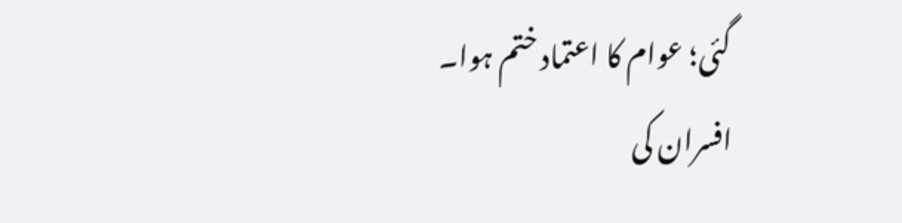گئی؛ عوام کا اعتماد ختم ہوا۔
افسران کی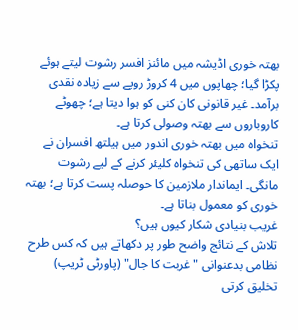بھتہ خوری اڈیشہ میں مائنز افسر رشوت لیتے ہوئے پکڑا گیا؛ چھاپوں میں 4 کروڑ روپے سے زیادہ نقدی برآمد۔ غیر قانونی کان کنی کو ہوا دیتا ہے؛ چھوٹے کاروباروں سے بھتہ وصولی کرتا ہے۔
تنخواہ میں بھتہ خوری اندور میں ہیلتھ افسران نے ایک ساتھی کی تنخواہ کلیئر کرنے کے لیے رشوت مانگی۔ ایماندار ملازمین کا حوصلہ پست کرتا ہے؛ بھتہ خوری کو معمول بناتا ہے۔
غریب بنیادی شکار کیوں ہیں؟
تلاش کے نتائج واضح طور پر دکھاتے ہیں کہ کس طرح نظامی بدعنوانی "غربت کا جال" (پاورٹی ٹریپ) تخلیق کرتی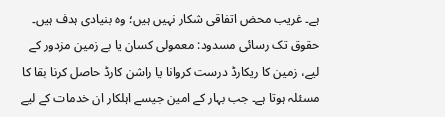ہے۔ غریب محض اتفاقی شکار نہیں ہیں؛ وہ بنیادی ہدف ہیں۔
حقوق تک رسائی مسدود: معمولی کسان یا بے زمین مزدور کے لیے، زمین کا ریکارڈ درست کروانا یا راشن کارڈ حاصل کرنا بقا کا مسئلہ ہوتا ہے۔ جب بہار کے امین جیسے اہلکار ان خدمات کے لیے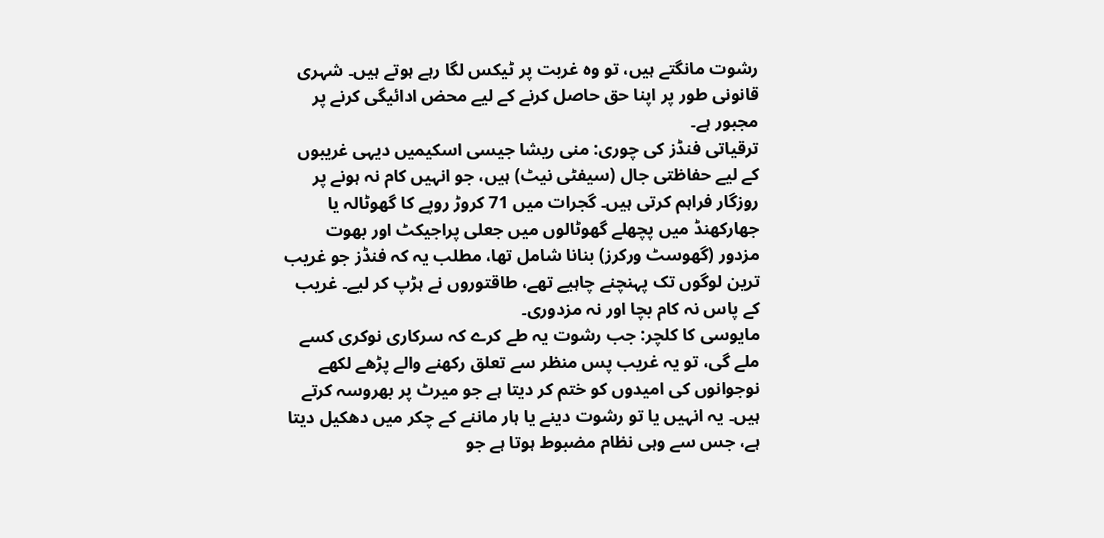رشوت مانگتے ہیں، تو وہ غربت پر ٹیکس لگا رہے ہوتے ہیں۔ شہری قانونی طور پر اپنا حق حاصل کرنے کے لیے محض ادائیگی کرنے پر مجبور ہے۔
ترقیاتی فنڈز کی چوری: منی ریشا جیسی اسکیمیں دیہی غریبوں کے لیے حفاظتی جال (سیفٹی نیٹ) ہیں، جو انہیں کام نہ ہونے پر روزگار فراہم کرتی ہیں۔ گجرات میں 71 کروڑ روپے کا گھوٹالہ یا جھارکھنڈ میں پچھلے گھوٹالوں میں جعلی پراجیکٹ اور بھوت مزدور (گھوسٹ ورکرز) بنانا شامل تھا، مطلب یہ کہ فنڈز جو غریب ترین لوگوں تک پہنچنے چاہیے تھے، طاقتوروں نے ہڑپ کر لیے۔ غریب کے پاس نہ کام بچا اور نہ مزدوری۔
مایوسی کا کلچر: جب رشوت یہ طے کرے کہ سرکاری نوکری کسے ملے گی، تو یہ غریب پس منظر سے تعلق رکھنے والے پڑھے لکھے نوجوانوں کی امیدوں کو ختم کر دیتا ہے جو میرٹ پر بھروسہ کرتے ہیں۔ یہ انہیں یا تو رشوت دینے یا ہار ماننے کے چکر میں دھکیل دیتا ہے، جس سے وہی نظام مضبوط ہوتا ہے جو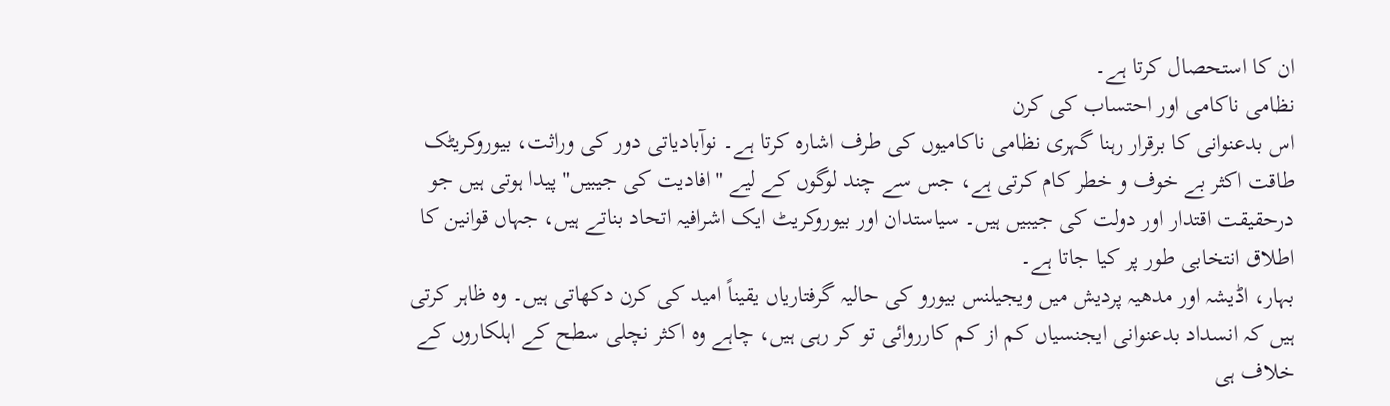ان کا استحصال کرتا ہے۔
نظامی ناکامی اور احتساب کی کرن
اس بدعنوانی کا برقرار رہنا گہری نظامی ناکامیوں کی طرف اشارہ کرتا ہے۔ نوآبادیاتی دور کی وراثت، بیوروکریٹک طاقت اکثر بے خوف و خطر کام کرتی ہے، جس سے چند لوگوں کے لیے "افادیت کی جیبیں" پیدا ہوتی ہیں جو درحقیقت اقتدار اور دولت کی جیبیں ہیں۔ سیاستدان اور بیوروکریٹ ایک اشرافیہ اتحاد بناتے ہیں، جہاں قوانین کا اطلاق انتخابی طور پر کیا جاتا ہے۔
بہار، اڈیشہ اور مدھیہ پردیش میں ویجیلنس بیورو کی حالیہ گرفتاریاں یقیناً امید کی کرن دکھاتی ہیں۔ وہ ظاہر کرتی ہیں کہ انسداد بدعنوانی ایجنسیاں کم از کم کارروائی تو کر رہی ہیں، چاہے وہ اکثر نچلی سطح کے اہلکاروں کے خلاف ہی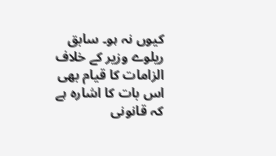کیوں نہ ہو۔ سابق ریلوے وزیر کے خلاف الزامات کا قیام بھی اس بات کا اشارہ ہے کہ قانونی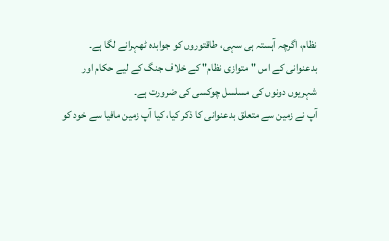نظام، اگرچہ آہستہ ہی سہی، طاقتوروں کو جوابدہ ٹھہرانے لگا ہے۔
بدعنوانی کے اس "متوازی نظام" کے خلاف جنگ کے لیے حکام اور شہریوں دونوں کی مسلسل چوکسی کی ضرورت ہے۔
آپ نے زمین سے متعلق بدعنوانی کا ذکر کیا، کیا آپ زمین مافیا سے خود کو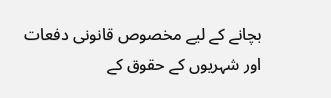بچانے کے لیے مخصوص قانونی دفعات اور شہریوں کے حقوق کے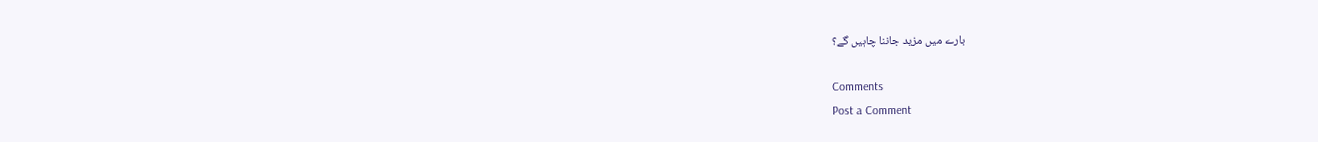بارے میں مزید جاننا چاہیں گے؟

Comments
Post a Comment